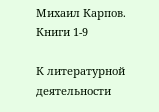Михаил Карпов. Книги 1-9

К литературной деятельности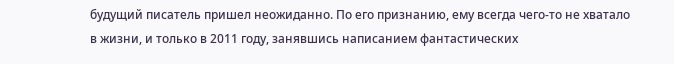будущий писатель пришел неожиданно. По его признанию, ему всегда чего-то не хватало в жизни, и только в 2011 году, занявшись написанием фантастических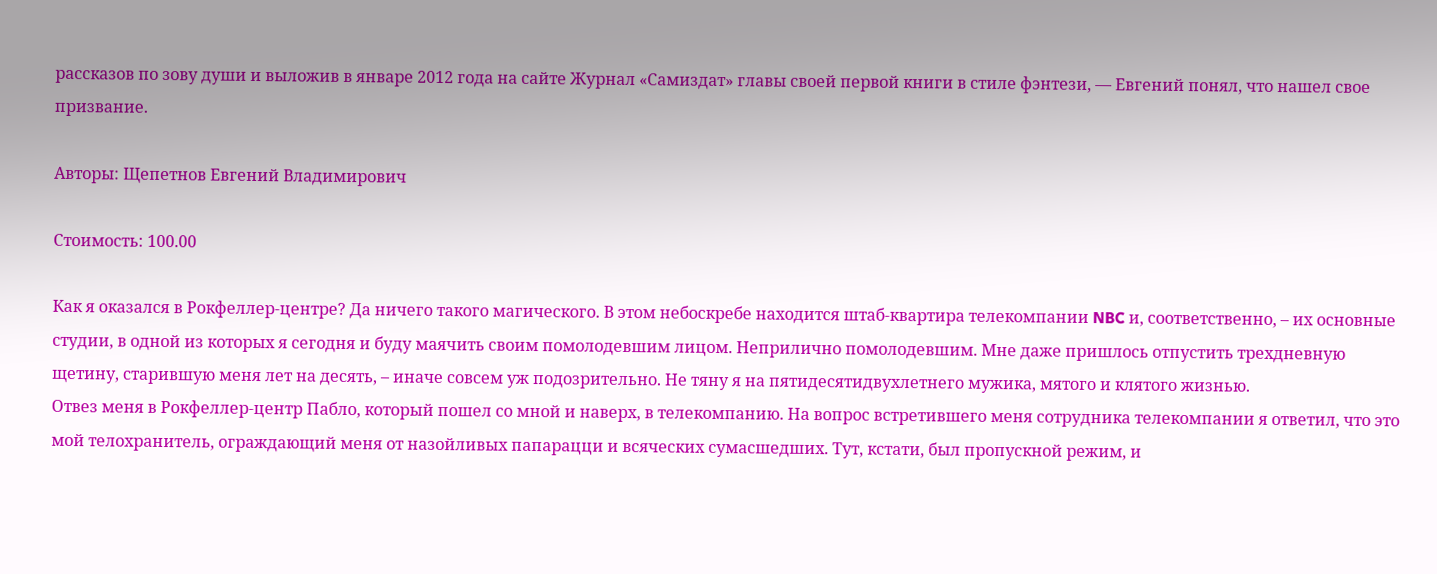рассказов по зову души и выложив в январе 2012 года на сайте Журнал «Самиздат» главы своей первой книги в стиле фэнтези, — Евгений понял, что нашел свое призвание.

Авторы: Щепетнов Евгений Владимирович

Стоимость: 100.00

Как я оказался в Рокфеллер-центре? Да ничего такого магического. В этом небоскребе находится штаб-квартира телекомпании NBC и, соответственно, – их основные студии, в одной из которых я сегодня и буду маячить своим помолодевшим лицом. Неприлично помолодевшим. Мне даже пришлось отпустить трехдневную щетину, старившую меня лет на десять, – иначе совсем уж подозрительно. Не тяну я на пятидесятидвухлетнего мужика, мятого и клятого жизнью.
Отвез меня в Рокфеллер-центр Пабло, который пошел со мной и наверх, в телекомпанию. На вопрос встретившего меня сотрудника телекомпании я ответил, что это мой телохранитель, ограждающий меня от назойливых папарацци и всяческих сумасшедших. Тут, кстати, был пропускной режим, и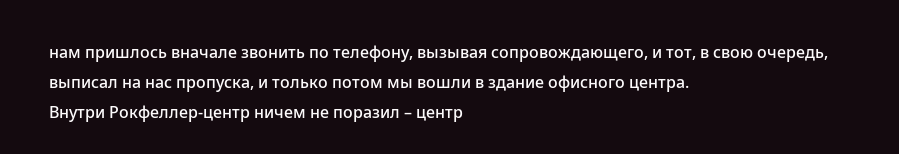нам пришлось вначале звонить по телефону, вызывая сопровождающего, и тот, в свою очередь, выписал на нас пропуска, и только потом мы вошли в здание офисного центра.
Внутри Рокфеллер-центр ничем не поразил – центр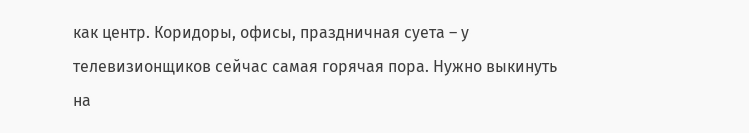как центр. Коридоры, офисы, праздничная суета – у телевизионщиков сейчас самая горячая пора. Нужно выкинуть на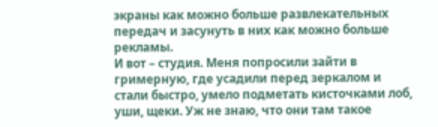экраны как можно больше развлекательных передач и засунуть в них как можно больше рекламы.
И вот – студия. Меня попросили зайти в гримерную, где усадили перед зеркалом и стали быстро, умело подметать кисточками лоб, уши, щеки. Уж не знаю, что они там такое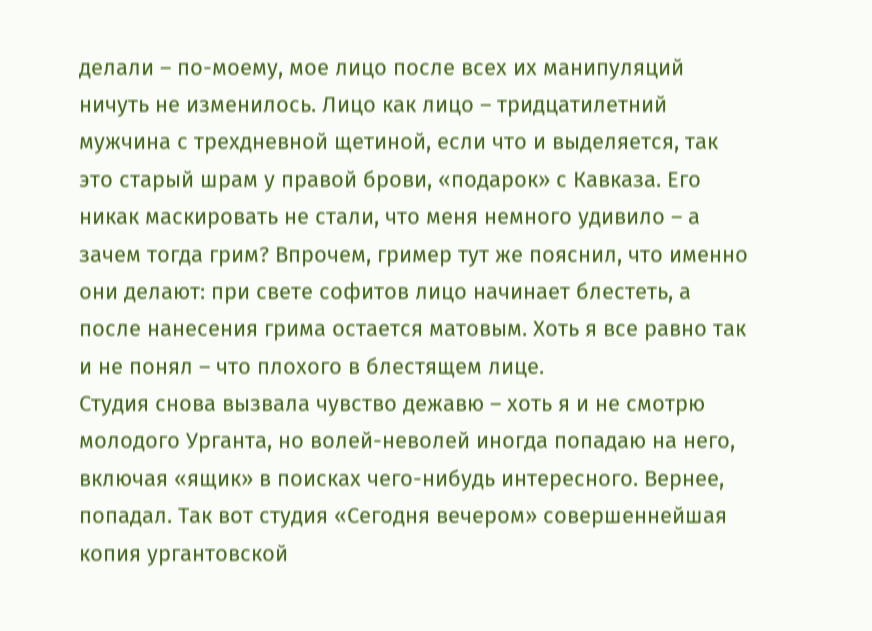делали – по-моему, мое лицо после всех их манипуляций ничуть не изменилось. Лицо как лицо – тридцатилетний мужчина с трехдневной щетиной, если что и выделяется, так это старый шрам у правой брови, «подарок» с Кавказа. Его никак маскировать не стали, что меня немного удивило – а зачем тогда грим? Впрочем, гример тут же пояснил, что именно они делают: при свете софитов лицо начинает блестеть, а после нанесения грима остается матовым. Хоть я все равно так и не понял – что плохого в блестящем лице.
Студия снова вызвала чувство дежавю – хоть я и не смотрю молодого Урганта, но волей-неволей иногда попадаю на него, включая «ящик» в поисках чего-нибудь интересного. Вернее, попадал. Так вот студия «Сегодня вечером» совершеннейшая копия ургантовской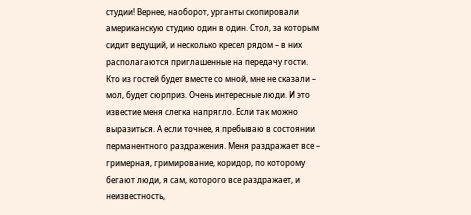студии! Вернее, наоборот, урганты скопировали американскую студию один в один. Стол, за которым сидит ведущий, и несколько кресел рядом – в них располагаются приглашенные на передачу гости.
Кто из гостей будет вместе со мной, мне не сказали – мол, будет сюрприз. Очень интересные люди. И это известие меня слегка напрягло. Если так можно выразиться. А если точнее, я пребываю в состоянии перманентного раздражения. Меня раздражает все – гримерная, гримирование, коридор, по которому бегают люди, я сам, которого все раздражает, и неизвестность,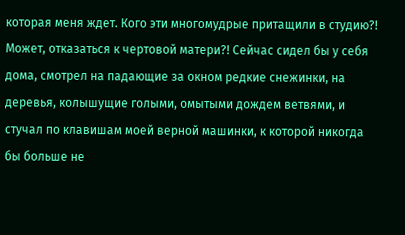которая меня ждет. Кого эти многомудрые притащили в студию?! Может, отказаться к чертовой матери?! Сейчас сидел бы у себя дома, смотрел на падающие за окном редкие снежинки, на деревья, колышущие голыми, омытыми дождем ветвями, и стучал по клавишам моей верной машинки, к которой никогда бы больше не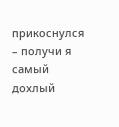прикоснулся – получи я самый дохлый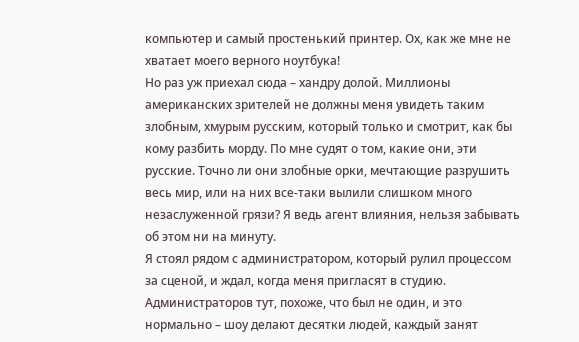компьютер и самый простенький принтер. Ох, как же мне не хватает моего верного ноутбука!
Но раз уж приехал сюда – хандру долой. Миллионы американских зрителей не должны меня увидеть таким злобным, хмурым русским, который только и смотрит, как бы кому разбить морду. По мне судят о том, какие они, эти русские. Точно ли они злобные орки, мечтающие разрушить весь мир, или на них все-таки вылили слишком много незаслуженной грязи? Я ведь агент влияния, нельзя забывать об этом ни на минуту.
Я стоял рядом с администратором, который рулил процессом за сценой, и ждал, когда меня пригласят в студию. Администраторов тут, похоже, что был не один, и это нормально – шоу делают десятки людей, каждый занят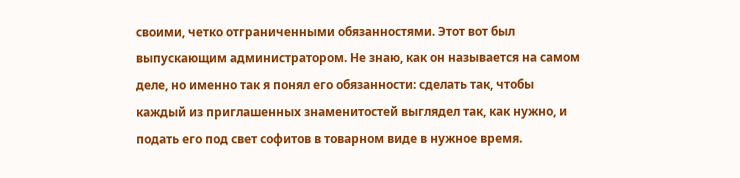своими, четко отграниченными обязанностями. Этот вот был выпускающим администратором. Не знаю, как он называется на самом деле, но именно так я понял его обязанности: сделать так, чтобы каждый из приглашенных знаменитостей выглядел так, как нужно, и подать его под свет софитов в товарном виде в нужное время.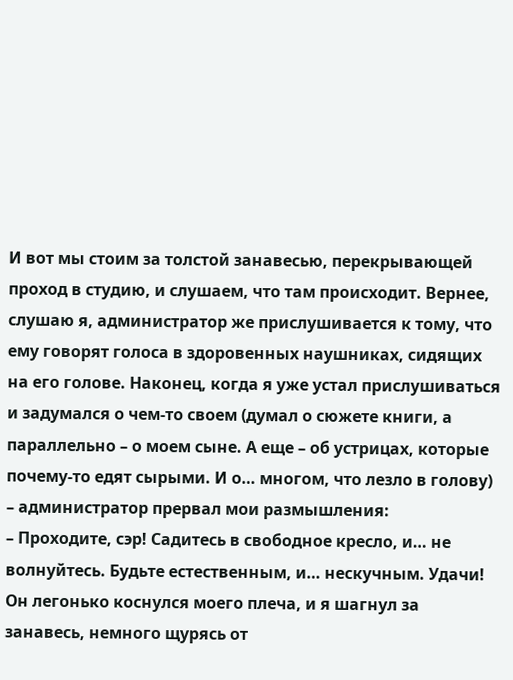И вот мы стоим за толстой занавесью, перекрывающей проход в студию, и слушаем, что там происходит. Вернее, слушаю я, администратор же прислушивается к тому, что ему говорят голоса в здоровенных наушниках, сидящих на его голове. Наконец, когда я уже устал прислушиваться и задумался о чем-то своем (думал о сюжете книги, а параллельно – о моем сыне. А еще – об устрицах, которые почему-то едят сырыми. И о… многом, что лезло в голову) – администратор прервал мои размышления:
– Проходите, сэр! Садитесь в свободное кресло, и… не волнуйтесь. Будьте естественным, и… нескучным. Удачи!
Он легонько коснулся моего плеча, и я шагнул за занавесь, немного щурясь от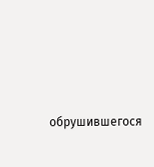обрушившегося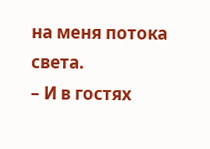на меня потока света.
– И в гостях